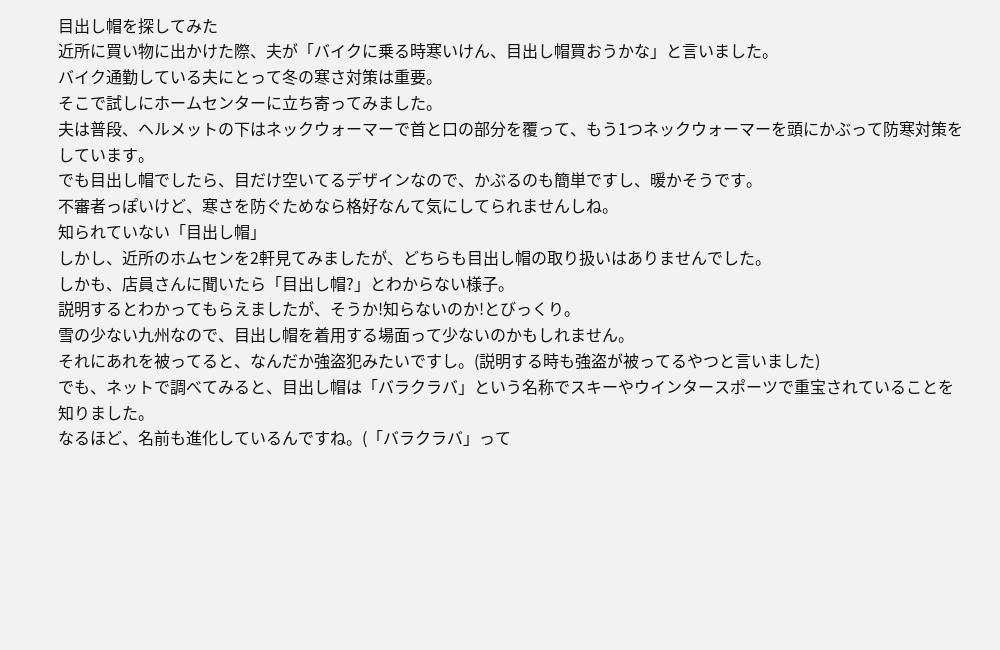目出し帽を探してみた
近所に買い物に出かけた際、夫が「バイクに乗る時寒いけん、目出し帽買おうかな」と言いました。
バイク通勤している夫にとって冬の寒さ対策は重要。
そこで試しにホームセンターに立ち寄ってみました。
夫は普段、ヘルメットの下はネックウォーマーで首と口の部分を覆って、もう1つネックウォーマーを頭にかぶって防寒対策をしています。
でも目出し帽でしたら、目だけ空いてるデザインなので、かぶるのも簡単ですし、暖かそうです。
不審者っぽいけど、寒さを防ぐためなら格好なんて気にしてられませんしね。
知られていない「目出し帽」
しかし、近所のホムセンを2軒見てみましたが、どちらも目出し帽の取り扱いはありませんでした。
しかも、店員さんに聞いたら「目出し帽?」とわからない様子。
説明するとわかってもらえましたが、そうか!知らないのか!とびっくり。
雪の少ない九州なので、目出し帽を着用する場面って少ないのかもしれません。
それにあれを被ってると、なんだか強盗犯みたいですし。(説明する時も強盗が被ってるやつと言いました)
でも、ネットで調べてみると、目出し帽は「バラクラバ」という名称でスキーやウインタースポーツで重宝されていることを知りました。
なるほど、名前も進化しているんですね。(「バラクラバ」って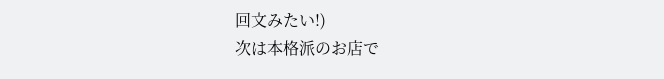回文みたい!)
次は本格派のお店で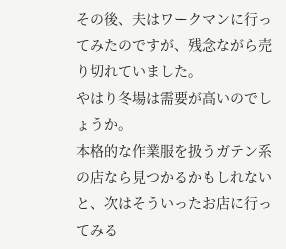その後、夫はワークマンに行ってみたのですが、残念ながら売り切れていました。
やはり冬場は需要が高いのでしょうか。
本格的な作業服を扱うガテン系の店なら見つかるかもしれないと、次はそういったお店に行ってみる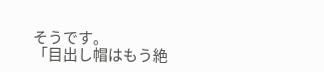そうです。
「目出し帽はもう絶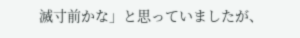滅寸前かな」と思っていましたが、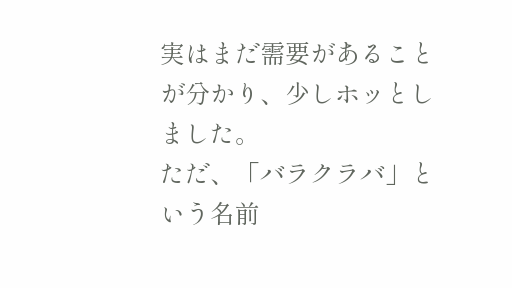実はまだ需要があることが分かり、少しホッとしました。
ただ、「バラクラバ」という名前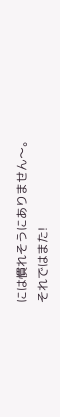には慣れそうにありません〜。
それではまた!